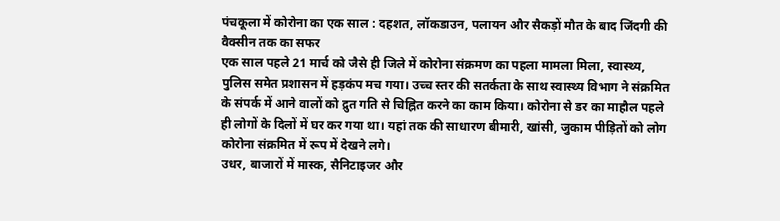पंचकूला में कोरोना का एक साल : दहशत, लॉकडाउन, पलायन और सैकड़ों मौत के बाद जिंदगी की वैक्सीन तक का सफर
एक साल पहले 21 मार्च को जैसे ही जिले में कोरोना संक्रमण का पहला मामला मिला, स्वास्थ्य, पुलिस समेत प्रशासन में हड़कंप मच गया। उच्च स्तर की सतर्कता के साथ स्वास्थ्य विभाग ने संक्रमित के संपर्क में आने वालों को द्रुत गति से चिह्नित करने का काम किया। कोरोना से डर का माहौल पहले ही लोगों के दिलों में घर कर गया था। यहां तक की साधारण बीमारी, खांसी, जुकाम पीड़ितों को लोग कोरोना संक्रमित में रूप में देखने लगे।
उधर, बाजारों में मास्क, सैनिटाइजर और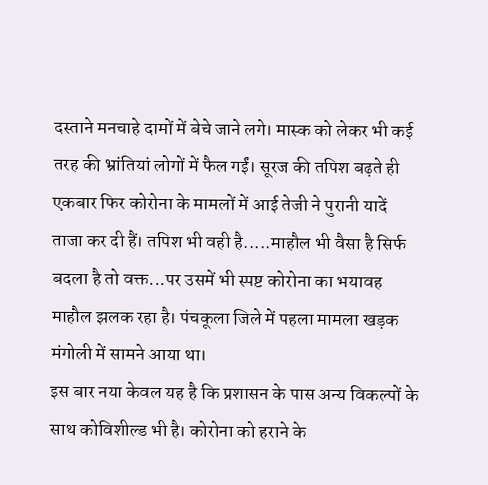दस्ताने मनचाहे दामों में बेचे जाने लगे। मास्क को लेकर भी कई तरह की भ्रांतियां लोगों में फैल गईं। सूरज की तपिश बढ़ते ही एकबार फिर कोरोना के मामलों में आई तेजी ने पुरानी यादें ताजा कर दी हैं। तपिश भी वही है.....माहौल भी वैसा है सिर्फ बदला है तो वक्त...पर उसमें भी स्पष्ट कोरोना का भयावह माहौल झलक रहा है। पंचकूला जिले में पहला मामला खड़क मंगोली में सामने आया था।
इस बार नया केवल यह है कि प्रशासन के पास अन्य विकल्पों के साथ कोविशील्ड भी है। कोरोना को हराने के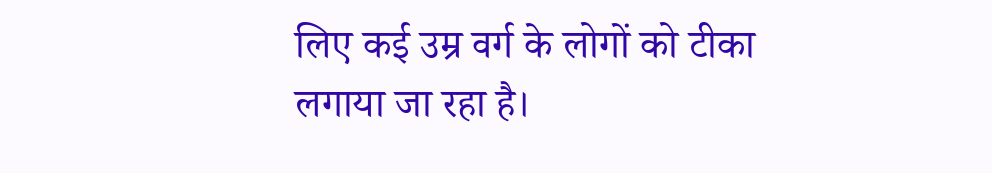लिए कई उम्र वर्ग के लोगों को टीका लगाया जा रहा है।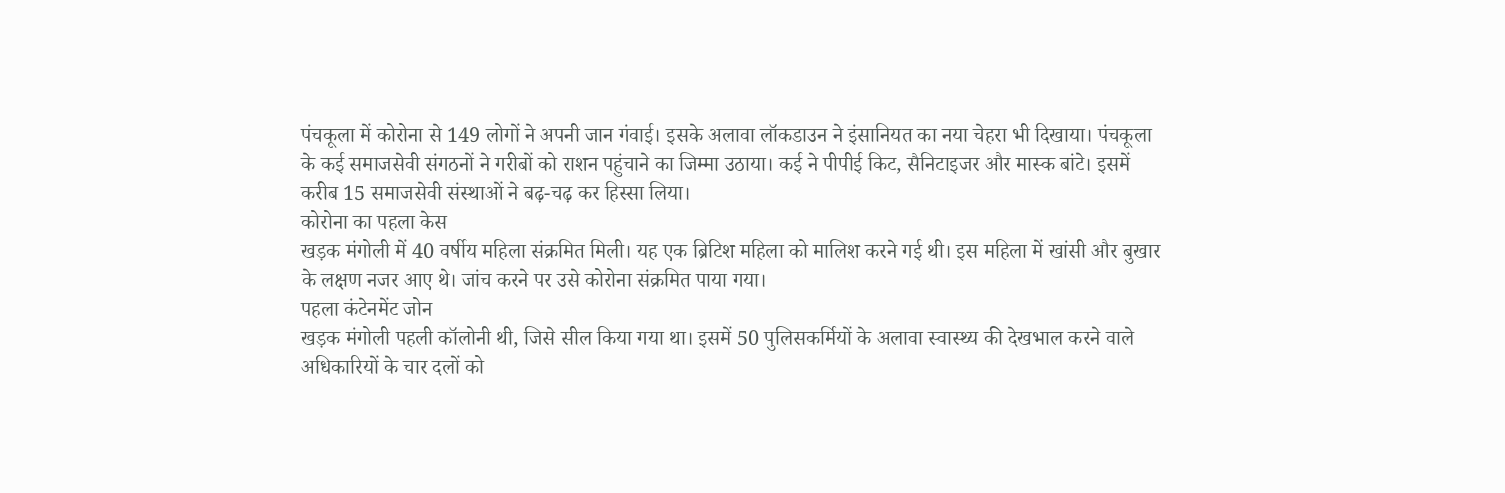पंचकूला में कोरोना से 149 लोगों ने अपनी जान गंवाई। इसके अलावा लॉकडाउन ने इंसानियत का नया चेहरा भी दिखाया। पंचकूला के कई समाजसेवी संगठनों ने गरीबों को राशन पहुंचाने का जिम्मा उठाया। कई ने पीपीई किट, सैनिटाइजर और मास्क बांटे। इसमें करीब 15 समाजसेवी संस्थाओं ने बढ़-चढ़ कर हिस्सा लिया।
कोरोना का पहला केस
खड़क मंगोली में 40 वर्षीय महिला संक्रमित मिली। यह एक ब्रिटिश महिला को मालिश करने गई थी। इस महिला में खांसी और बुखार के लक्षण नजर आए थे। जांच करने पर उसे कोरोना संक्रमित पाया गया।
पहला कंटेनमेंट जोन
खड़क मंगोली पहली कॉलोनी थी, जिसे सील किया गया था। इसमें 50 पुलिसकर्मियों के अलावा स्वास्थ्य की देखभाल करने वाले अधिकारियों के चार दलों को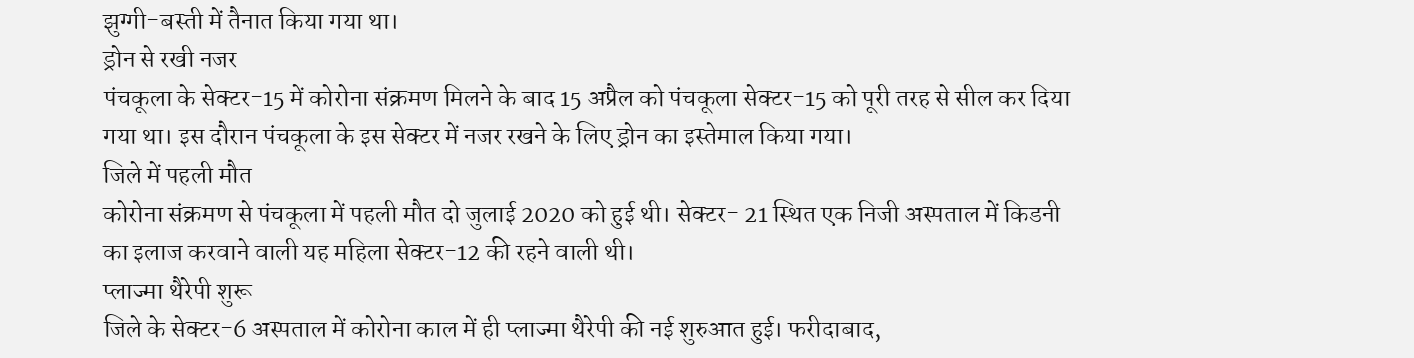झुग्गी-बस्ती में तैनात किया गया था।
ड्रोन से रखी नजर
पंचकूला के सेक्टर-15 में कोरोना संक्रमण मिलने के बाद 15 अप्रैल को पंचकूला सेक्टर-15 को पूरी तरह से सील कर दिया गया था। इस दौरान पंचकूला के इस सेक्टर में नजर रखने के लिए ड्रोन का इस्तेमाल किया गया।
जिले में पहली मौत
कोरोना संक्रमण से पंचकूला में पहली मौत दो जुलाई 2020 को हुई थी। सेक्टर- 21 स्थित एक निजी अस्पताल में किडनी का इलाज करवाने वाली यह महिला सेक्टर-12 की रहने वाली थी।
प्लाज्मा थैरेपी शुरू
जिले के सेक्टर-6 अस्पताल में कोरोना काल में ही प्लाज्मा थैरेपी की नई शुरुआत हुई। फरीदाबाद,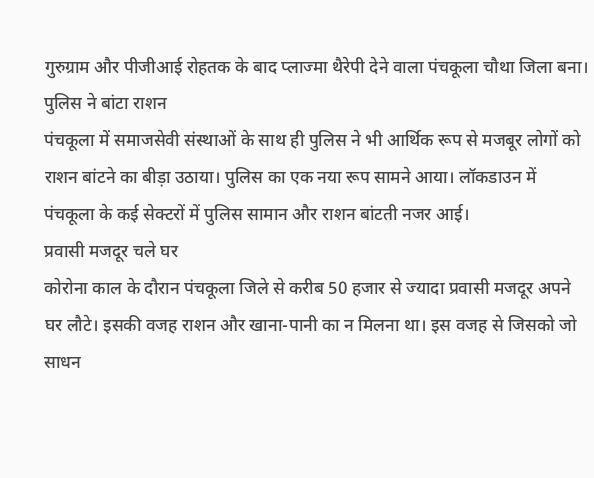गुरुग्राम और पीजीआई रोहतक के बाद प्लाज्मा थैरेपी देने वाला पंचकूला चौथा जिला बना।
पुलिस ने बांटा राशन
पंचकूला में समाजसेवी संस्थाओं के साथ ही पुलिस ने भी आर्थिक रूप से मजबूर लोगों को राशन बांटने का बीड़ा उठाया। पुलिस का एक नया रूप सामने आया। लॉकडाउन में पंचकूला के कई सेक्टरों में पुलिस सामान और राशन बांटती नजर आई।
प्रवासी मजदूर चले घर
कोरोना काल के दौरान पंचकूला जिले से करीब 50 हजार से ज्यादा प्रवासी मजदूर अपने घर लौटे। इसकी वजह राशन और खाना-पानी का न मिलना था। इस वजह से जिसको जो साधन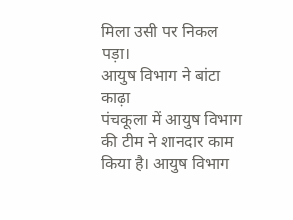मिला उसी पर निकल पड़ा।
आयुष विभाग ने बांटा काढ़ा
पंचकूला में आयुष विभाग की टीम ने शानदार काम किया है। आयुष विभाग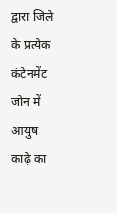द्वारा जिले के प्रत्येक कंटेनमेंट जोन में आयुष काढ़े का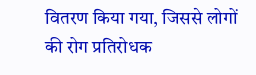वितरण किया गया, जिससे लोगों की रोग प्रतिरोधक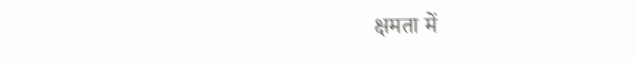क्षमता में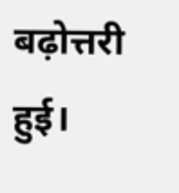बढ़ोत्तरी हुई।